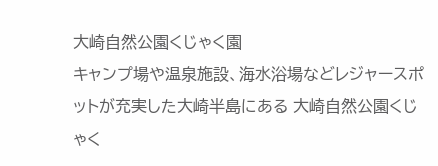大崎自然公園くじゃく園
キャンプ場や温泉施設、海水浴場などレジャースポットが充実した大崎半島にある 大崎自然公園くじゃく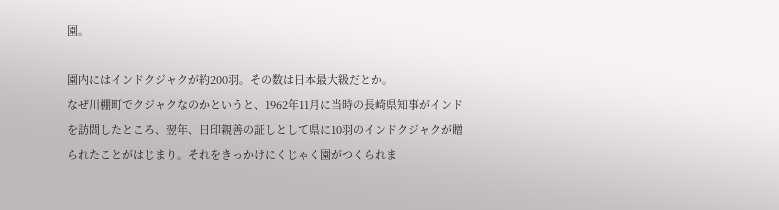園。

園内にはインドクジャクが約200羽。その数は日本最大級だとか。
なぜ川棚町でクジャクなのかというと、1962年11月に当時の長崎県知事がインドを訪問したところ、翌年、日印親善の証しとして県に10羽のインドクジャクが贈られたことがはじまり。それをきっかけにくじゃく園がつくられま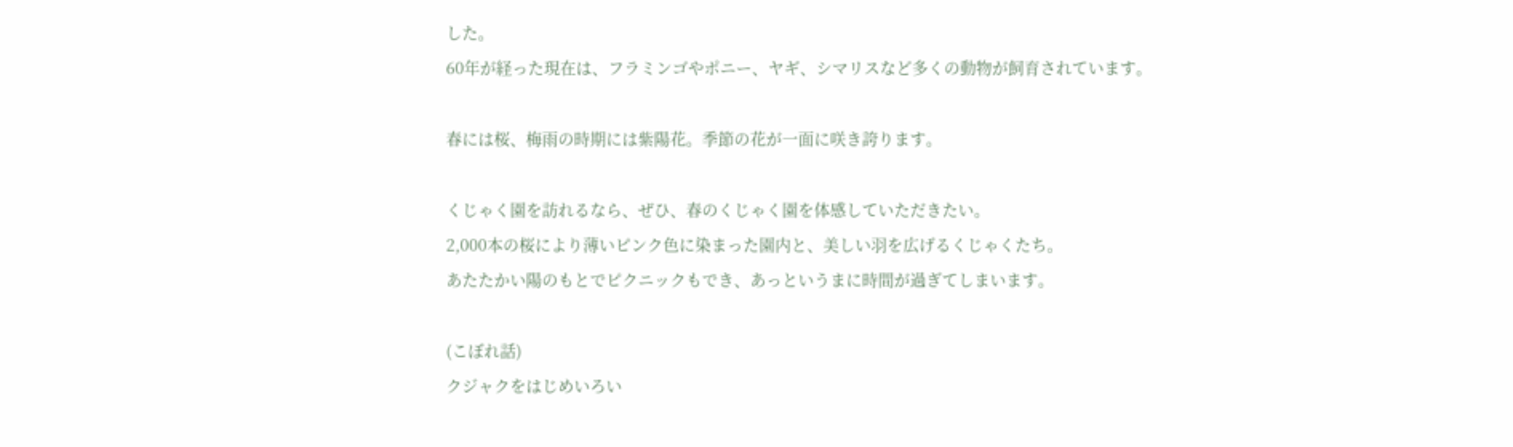した。
60年が経った現在は、フラミンゴやポニー、ヤギ、シマリスなど多くの動物が飼育されています。

春には桜、梅雨の時期には紫陽花。季節の花が一面に咲き誇ります。

くじゃく園を訪れるなら、ぜひ、春のくじゃく園を体感していただきたい。
2,000本の桜により薄いピンク色に染まった園内と、美しい羽を広げるくじゃくたち。
あたたかい陽のもとでピクニックもでき、あっというまに時間が過ぎてしまいます。

(こぼれ話)
クジャクをはじめいろい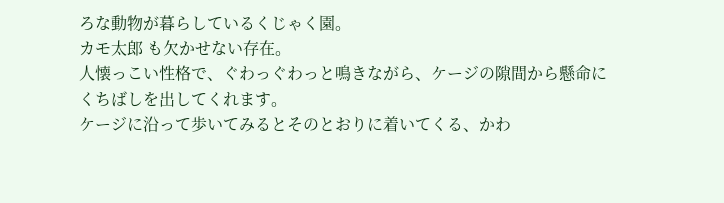ろな動物が暮らしているくじゃく園。
カモ太郎 も欠かせない存在。
人懐っこい性格で、ぐわっぐわっと鳴きながら、ケージの隙間から懸命にくちばしを出してくれます。
ケージに沿って歩いてみるとそのとおりに着いてくる、かわ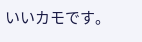いいカモです。